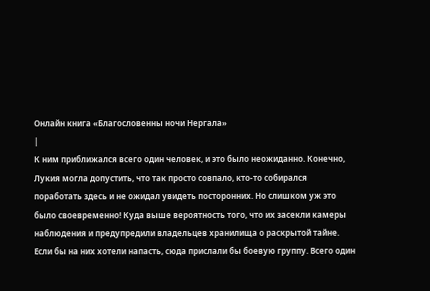Онлайн книга «Благословенны ночи Нергала»
|
К ним приближался всего один человек, и это было неожиданно. Конечно, Лукия могла допустить, что так просто совпало, кто-то собирался поработать здесь и не ожидал увидеть посторонних. Но слишком уж это было своевременно! Куда выше вероятность того, что их засекли камеры наблюдения и предупредили владельцев хранилища о раскрытой тайне. Если бы на них хотели напасть, сюда прислали бы боевую группу. Всего один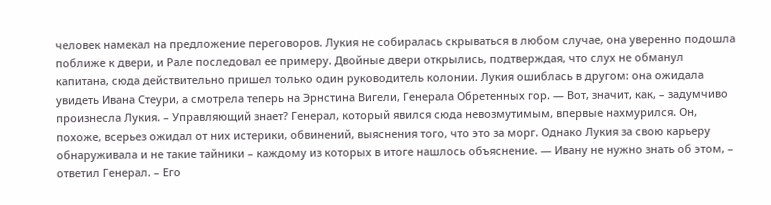человек намекал на предложение переговоров. Лукия не собиралась скрываться в любом случае, она уверенно подошла поближе к двери, и Рале последовал ее примеру. Двойные двери открылись, подтверждая, что слух не обманул капитана, сюда действительно пришел только один руководитель колонии. Лукия ошиблась в другом: она ожидала увидеть Ивана Стеури, а смотрела теперь на Эрнстина Вигели, Генерала Обретенных гор. — Вот, значит, как, – задумчиво произнесла Лукия. – Управляющий знает? Генерал, который явился сюда невозмутимым, впервые нахмурился. Он, похоже, всерьез ожидал от них истерики, обвинений, выяснения того, что это за морг. Однако Лукия за свою карьеру обнаруживала и не такие тайники – каждому из которых в итоге нашлось объяснение. — Ивану не нужно знать об этом, – ответил Генерал. – Его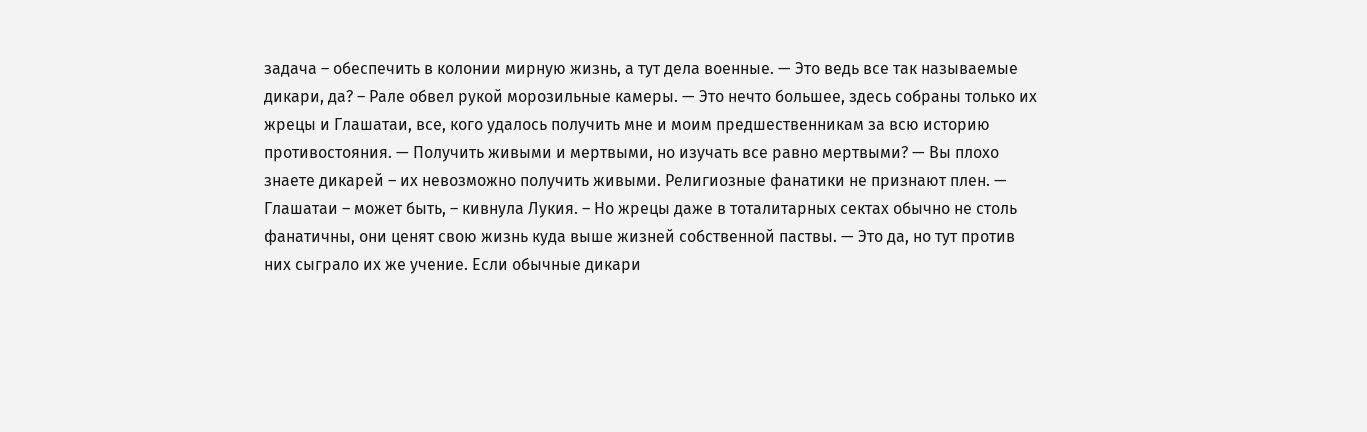задача – обеспечить в колонии мирную жизнь, а тут дела военные. — Это ведь все так называемые дикари, да? – Рале обвел рукой морозильные камеры. — Это нечто большее, здесь собраны только их жрецы и Глашатаи, все, кого удалось получить мне и моим предшественникам за всю историю противостояния. — Получить живыми и мертвыми, но изучать все равно мертвыми? — Вы плохо знаете дикарей – их невозможно получить живыми. Религиозные фанатики не признают плен. — Глашатаи – может быть, – кивнула Лукия. – Но жрецы даже в тоталитарных сектах обычно не столь фанатичны, они ценят свою жизнь куда выше жизней собственной паствы. — Это да, но тут против них сыграло их же учение. Если обычные дикари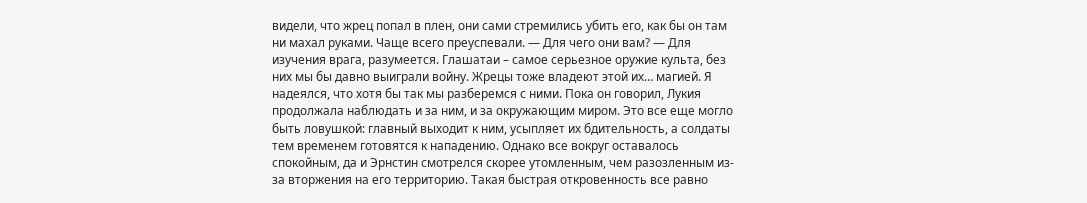видели, что жрец попал в плен, они сами стремились убить его, как бы он там ни махал руками. Чаще всего преуспевали. — Для чего они вам? — Для изучения врага, разумеется. Глашатаи – самое серьезное оружие культа, без них мы бы давно выиграли войну. Жрецы тоже владеют этой их… магией. Я надеялся, что хотя бы так мы разберемся с ними. Пока он говорил, Лукия продолжала наблюдать и за ним, и за окружающим миром. Это все еще могло быть ловушкой: главный выходит к ним, усыпляет их бдительность, а солдаты тем временем готовятся к нападению. Однако все вокруг оставалось спокойным, да и Эрнстин смотрелся скорее утомленным, чем разозленным из-за вторжения на его территорию. Такая быстрая откровенность все равно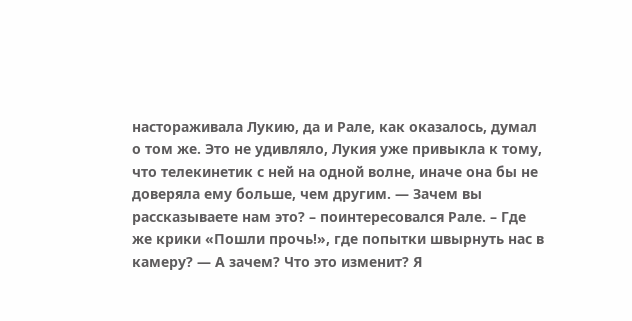настораживала Лукию, да и Рале, как оказалось, думал о том же. Это не удивляло, Лукия уже привыкла к тому, что телекинетик с ней на одной волне, иначе она бы не доверяла ему больше, чем другим. — Зачем вы рассказываете нам это? – поинтересовался Рале. – Где же крики «Пошли прочь!», где попытки швырнуть нас в камеру? — А зачем? Что это изменит? Я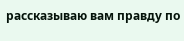рассказываю вам правду по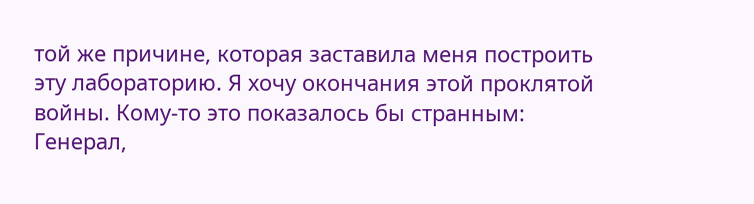той же причине, которая заставила меня построить эту лабораторию. Я хочу окончания этой проклятой войны. Кому-то это показалось бы странным: Генерал,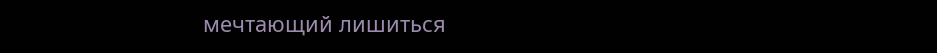мечтающий лишиться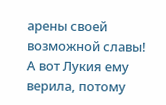арены своей возможной славы! А вот Лукия ему верила, потому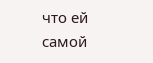что ей самой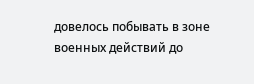довелось побывать в зоне военных действий до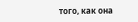того, как она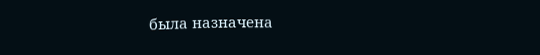была назначена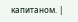капитаном. |